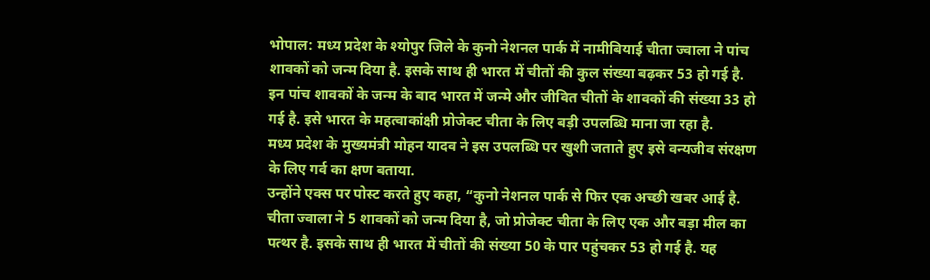भोपाल: मध्य प्रदेश के श्योपुर जिले के कुनो नेशनल पार्क में नामीबियाई चीता ज्वाला ने पांच शावकों को जन्म दिया है. इसके साथ ही भारत में चीतों की कुल संख्या बढ़कर 53 हो गई है.
इन पांच शावकों के जन्म के बाद भारत में जन्मे और जीवित चीतों के शावकों की संख्या 33 हो गई है. इसे भारत के महत्वाकांक्षी प्रोजेक्ट चीता के लिए बड़ी उपलब्धि माना जा रहा है.
मध्य प्रदेश के मुख्यमंत्री मोहन यादव ने इस उपलब्धि पर खुशी जताते हुए इसे वन्यजीव संरक्षण के लिए गर्व का क्षण बताया.
उन्होंने एक्स पर पोस्ट करते हुए कहा, “कुनो नेशनल पार्क से फिर एक अच्छी खबर आई है. चीता ज्वाला ने 5 शावकों को जन्म दिया है, जो प्रोजेक्ट चीता के लिए एक और बड़ा मील का पत्थर है. इसके साथ ही भारत में चीतों की संख्या 50 के पार पहुंचकर 53 हो गई है. यह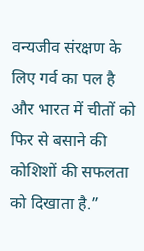वन्यजीव संरक्षण के लिए गर्व का पल है और भारत में चीतों को फिर से बसाने की कोशिशों की सफलता को दिखाता है.”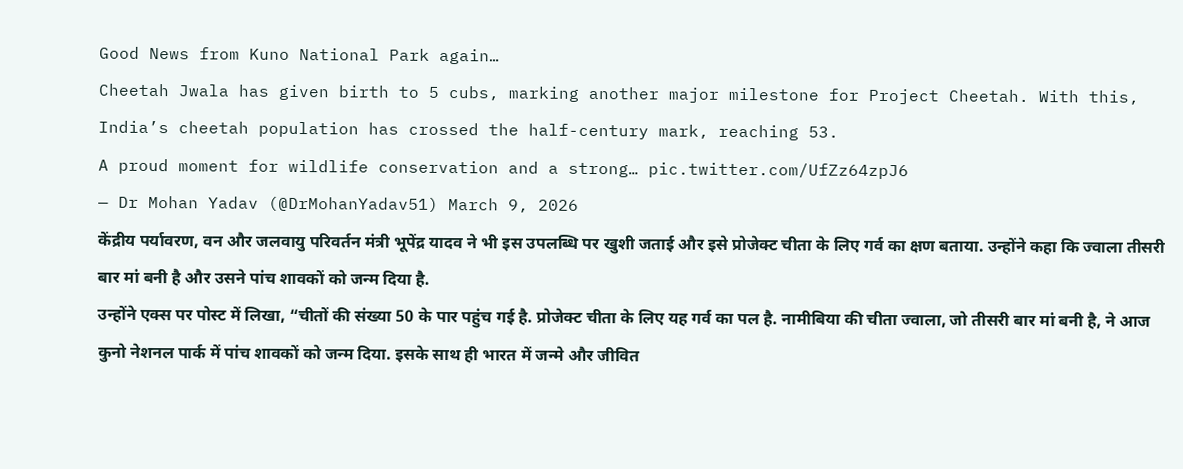Good News from Kuno National Park again…
Cheetah Jwala has given birth to 5 cubs, marking another major milestone for Project Cheetah. With this, India’s cheetah population has crossed the half-century mark, reaching 53.
A proud moment for wildlife conservation and a strong… pic.twitter.com/UfZz64zpJ6
— Dr Mohan Yadav (@DrMohanYadav51) March 9, 2026
केंद्रीय पर्यावरण, वन और जलवायु परिवर्तन मंत्री भूपेंद्र यादव ने भी इस उपलब्धि पर खुशी जताई और इसे प्रोजेक्ट चीता के लिए गर्व का क्षण बताया. उन्होंने कहा कि ज्वाला तीसरी बार मां बनी है और उसने पांच शावकों को जन्म दिया है.
उन्होंने एक्स पर पोस्ट में लिखा, “चीतों की संख्या 50 के पार पहुंच गई है. प्रोजेक्ट चीता के लिए यह गर्व का पल है. नामीबिया की चीता ज्वाला, जो तीसरी बार मां बनी है, ने आज कुनो नेशनल पार्क में पांच शावकों को जन्म दिया. इसके साथ ही भारत में जन्मे और जीवित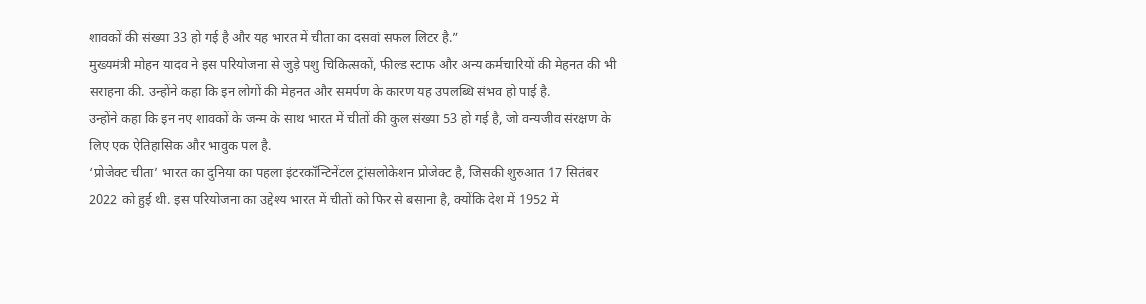शावकों की संख्या 33 हो गई है और यह भारत में चीता का दसवां सफल लिटर है.”
मुख्यमंत्री मोहन यादव ने इस परियोजना से जुड़े पशु चिकित्सकों, फील्ड स्टाफ और अन्य कर्मचारियों की मेहनत की भी सराहना की. उन्होंने कहा कि इन लोगों की मेहनत और समर्पण के कारण यह उपलब्धि संभव हो पाई है.
उन्होंने कहा कि इन नए शावकों के जन्म के साथ भारत में चीतों की कुल संख्या 53 हो गई है, जो वन्यजीव संरक्षण के लिए एक ऐतिहासिक और भावुक पल है.
‘प्रोजेक्ट चीता’ भारत का दुनिया का पहला इंटरकॉन्टिनेंटल ट्रांसलोकेशन प्रोजेक्ट है, जिसकी शुरुआत 17 सितंबर 2022 को हुई थी. इस परियोजना का उद्देश्य भारत में चीतों को फिर से बसाना है, क्योंकि देश में 1952 में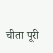चीता पूरी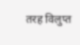तरह विलुप्त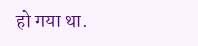हो गया था.